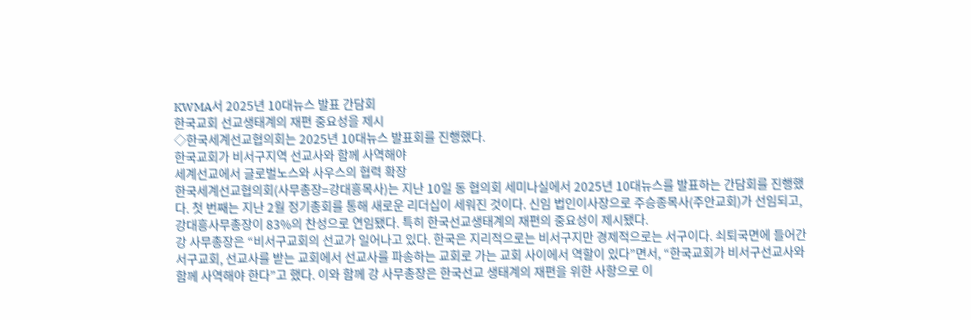KWMA서 2025년 10대뉴스 발표 간담회
한국교회 선교생태계의 재편 중요성을 제시
◇한국세계선교협의회는 2025년 10대뉴스 발표회를 진행했다.
한국교회가 비서구지역 선교사와 함께 사역해야
세계선교에서 글로벌노스와 사우스의 협력 확장
한국세계선교협의회(사무총장=강대흥목사)는 지난 10일 동 협의회 세미나실에서 2025년 10대뉴스를 발표하는 간담회를 진행했다. 첫 번째는 지난 2월 정기총회를 통해 새로운 리더십이 세워진 것이다. 신임 법인이사장으로 주승종목사(주안교회)가 선임되고, 강대흥사무총장이 83%의 찬성으로 연임됐다. 특히 한국선교생태계의 재편의 중요성이 제시됐다.
강 사무총장은 “비서구교회의 선교가 일어나고 있다. 한국은 지리적으로는 비서구지만 경제적으로는 서구이다. 쇠퇴국면에 들어간 서구교회, 선교사를 받는 교회에서 선교사를 파송하는 교회로 가는 교회 사이에서 역할이 있다”면서, “한국교회가 비서구선교사와 함께 사역해야 한다”고 했다. 이와 함께 강 사무총장은 한국선교 생태계의 재편을 위한 사항으로 이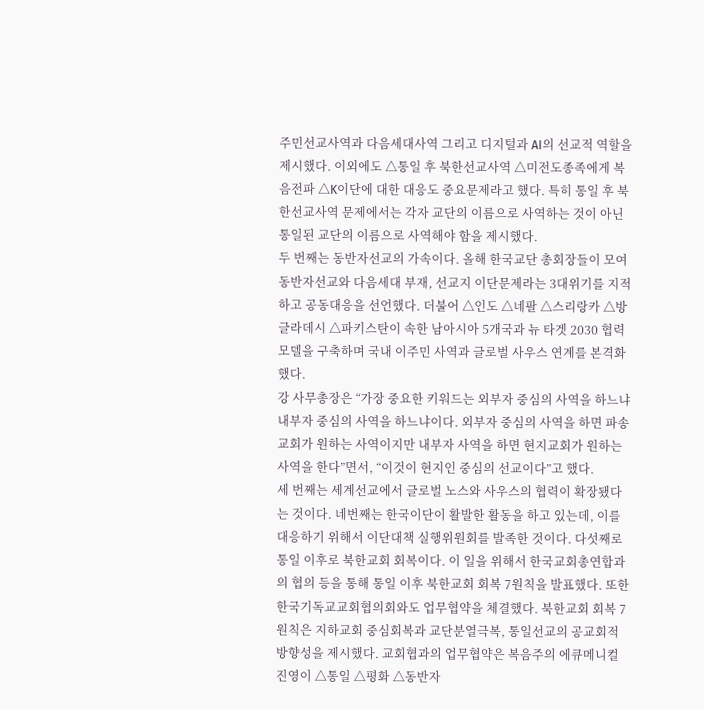주민선교사역과 다음세대사역 그리고 디지털과 AI의 선교적 역할을 제시했다. 이외에도 △통일 후 북한선교사역 △미전도종족에게 복음전파 △K이단에 대한 대응도 중요문제라고 했다. 특히 통일 후 북한선교사역 문제에서는 각자 교단의 이름으로 사역하는 것이 아닌 통일된 교단의 이름으로 사역해야 함을 제시했다.
두 번째는 동반자선교의 가속이다. 올해 한국교단 총회장들이 모여 동반자선교와 다음세대 부재, 선교지 이단문제라는 3대위기를 지적하고 공동대응을 선언했다. 더불어 △인도 △네팔 △스리랑카 △방글라데시 △파키스탄이 속한 남아시아 5개국과 뉴 타겟 2030 협력모델을 구축하며 국내 이주민 사역과 글로벌 사우스 연계를 본격화했다.
강 사무총장은 “가장 중요한 키워드는 외부자 중심의 사역을 하느냐 내부자 중심의 사역을 하느냐이다. 외부자 중심의 사역을 하면 파송교회가 원하는 사역이지만 내부자 사역을 하면 현지교회가 원하는 사역을 한다”면서, “이것이 현지인 중심의 선교이다”고 했다.
세 번째는 세계선교에서 글로벌 노스와 사우스의 협력이 확장됐다는 것이다. 네번째는 한국이단이 활발한 활동을 하고 있는데, 이를 대응하기 위해서 이단대책 실행위원회를 발족한 것이다. 다섯째로 통일 이후로 북한교회 회복이다. 이 일을 위해서 한국교회총연합과의 협의 등을 통해 통일 이후 북한교회 회복 7원칙을 발표했다. 또한 한국기독교교회협의회와도 업무협약을 체결했다. 북한교회 회복 7원칙은 지하교회 중심회복과 교단분열극복, 통일선교의 공교회적 방향성을 제시했다. 교회협과의 업무협약은 복음주의 에큐메니컬 진영이 △통일 △평화 △동반자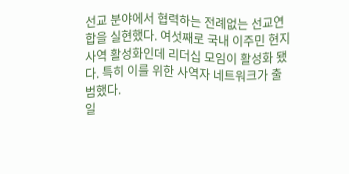선교 분야에서 협력하는 전례없는 선교연합을 실현했다. 여섯째로 국내 이주민 현지사역 활성화인데 리더십 모임이 활성화 됐다. 특히 이를 위한 사역자 네트워크가 출범했다.
일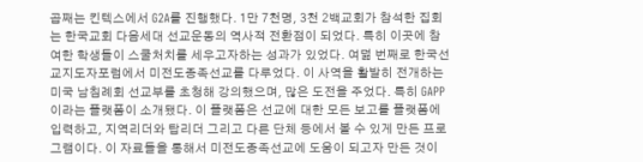곱째는 킨텍스에서 G2A를 진행했다. 1만 7천명, 3천 2백교회가 참석한 집회는 한국교회 다음세대 선교운동의 역사적 전환점이 되었다. 특히 이곳에 참여한 학생들이 스쿨처치를 세우고자하는 성과가 있었다. 여덞 번째로 한국선교지도자포럼에서 미전도종족선교를 다루었다. 이 사역을 활발히 전개하는 미국 남침례회 선교부를 초청해 강의했으며, 많은 도전을 주었다. 특히 GAPP이라는 플랫폼이 소개됐다. 이 플랫폼은 선교에 대한 모든 보고를 플랫폼에 입력하고, 지역리더와 탑리더 그리고 다른 단체 등에서 볼 수 있게 만든 프로그램이다. 이 자료들을 통해서 미전도종족선교에 도움이 되고자 만든 것이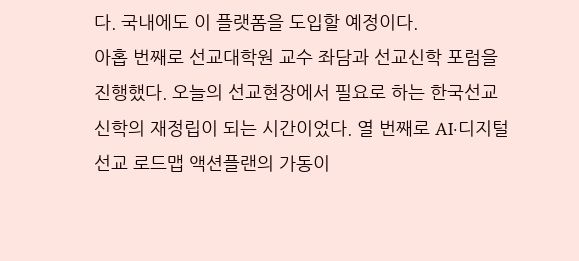다. 국내에도 이 플랫폼을 도입할 예정이다.
아홉 번째로 선교대학원 교수 좌담과 선교신학 포럼을 진행했다. 오늘의 선교현장에서 필요로 하는 한국선교신학의 재정립이 되는 시간이었다. 열 번째로 AI·디지털선교 로드맵 액션플랜의 가동이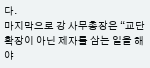다.
마지막으로 강 사무총장은 “교단확장이 아닌 제자를 삼는 일을 해야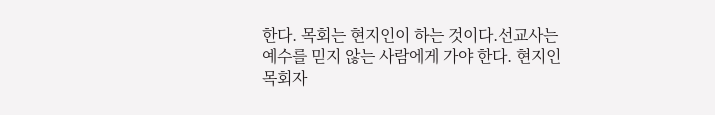한다. 목회는 현지인이 하는 것이다.선교사는 예수를 믿지 않는 사람에게 가야 한다. 현지인목회자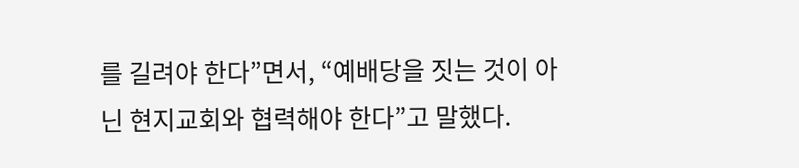를 길려야 한다”면서, “예배당을 짓는 것이 아닌 현지교회와 협력해야 한다”고 말했다.